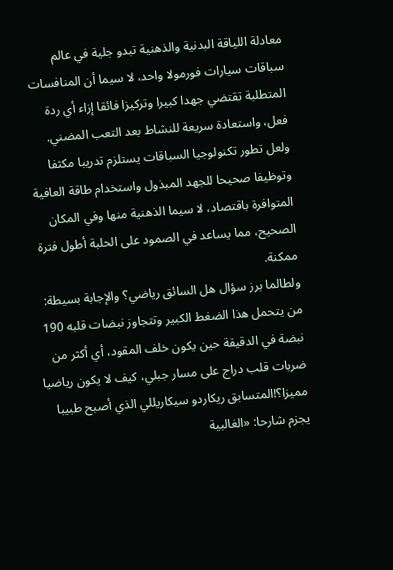معادلة اللياقة البدنية والذهنية تبدو جلية في عالم سباقات سيارات فورمولا واحد، لا سيما أن المنافسات المتطلبة تقتضي جهدا كبيرا وتركيزا فائقا إزاء أي ردة فعل، واستعادة سريعة للنشاط بعد التعب المضني.
ولعل تطور تكنولوجيا السباقات يستلزم تدريبا مكثفا وتوظيفا صحيحا للجهد المبذول واستخدام طاقة العافية المتوافرة باقتصاد، لا سيما الذهنية منها وفي المكان الصحيح، مما يساعد في الصمود على الحلبة أطول فترة ممكنة.
ولطالما برز سؤال هل السائق رياضي؟ والإجابة بسيطة: من يتحمل هذا الضغط الكبير وتتجاوز نبضات قلبه 190 نبضة في الدقيقة حين يكون خلف المقود، أي أكثر من ضربات قلب دراج على مسار جبلي، كيف لا يكون رياضيا مميزا؟!المتسابق ريكاردو سيكاريللي الذي أصبح طبيبا يجزم شارحا: «الغالبية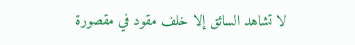لا تشاهد السائق إلا خلف مقود في مقصورة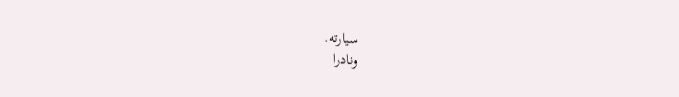سيارته.
ونادرا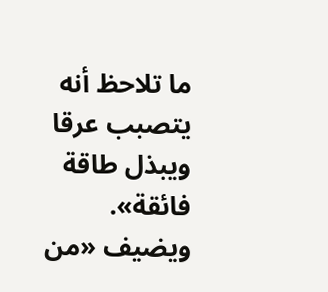ما تلاحظ أنه يتصبب عرقا ويبذل طاقة فائقة».
ويضيف «من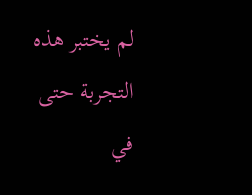لم يختبر هذه التجربة حتى في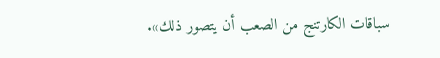سباقات الكارتنج من الصعب أن يتصور ذلك».